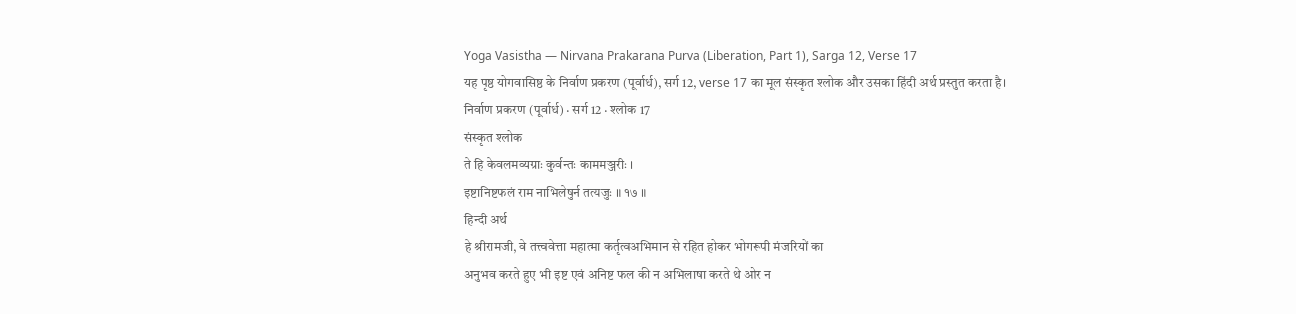Yoga Vasistha — Nirvana Prakarana Purva (Liberation, Part 1), Sarga 12, Verse 17
यह पृष्ठ योगवासिष्ठ के निर्वाण प्रकरण (पूर्वार्ध), सर्ग 12, verse 17 का मूल संस्कृत श्लोक और उसका हिंदी अर्थ प्रस्तुत करता है।
निर्वाण प्रकरण (पूर्वार्ध) · सर्ग 12 · श्लोक 17
संस्कृत श्लोक
ते हि केवलमव्यग्राः कुर्वन्तः काममञ्जरीः ।
इष्टानिष्टफलं राम नाभिलेषुर्न तत्यजुः ॥ १७ ॥
हिन्दी अर्थ
हे श्रीरामजी, वे तत्त्ववेत्ता महात्मा कर्तृत्वअभिमान से रहित होकर भोगरूपी मंजरियों का
अनुभव करते हुए भी इष्ट एवं अनिष्ट फल की न अभिलाषा करते थे ओर न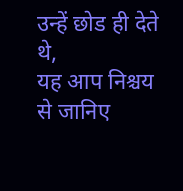उन्हें छोड ही देते थे,
यह आप निश्चय से जानिए